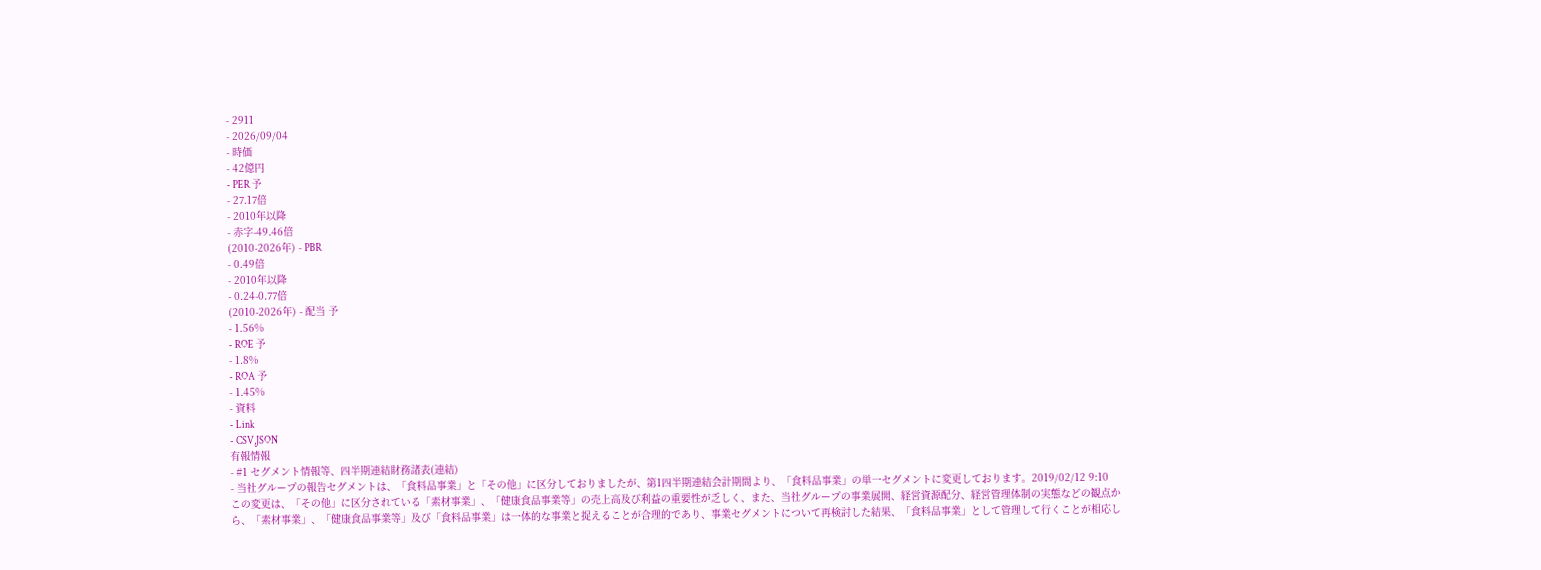- 2911
- 2026/09/04
- 時価
- 42億円
- PER 予
- 27.17倍
- 2010年以降
- 赤字-49.46倍
(2010-2026年) - PBR
- 0.49倍
- 2010年以降
- 0.24-0.77倍
(2010-2026年) - 配当 予
- 1.56%
- ROE 予
- 1.8%
- ROA 予
- 1.45%
- 資料
- Link
- CSV,JSON
有報情報
- #1 セグメント情報等、四半期連結財務諸表(連結)
- 当社グループの報告セグメントは、「食料品事業」と「その他」に区分しておりましたが、第1四半期連結会計期間より、「食料品事業」の単一セグメントに変更しております。2019/02/12 9:10
この変更は、「その他」に区分されている「素材事業」、「健康食品事業等」の売上高及び利益の重要性が乏しく、また、当社グループの事業展開、経営資源配分、経営管理体制の実態などの観点から、「素材事業」、「健康食品事業等」及び「食料品事業」は一体的な事業と捉えることが合理的であり、事業セグメントについて再検討した結果、「食料品事業」として管理して行くことが相応し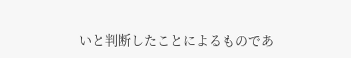いと判断したことによるものであ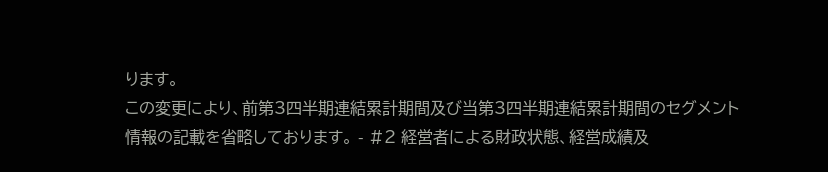ります。
この変更により、前第3四半期連結累計期間及び当第3四半期連結累計期間のセグメント情報の記載を省略しております。 - #2 経営者による財政状態、経営成績及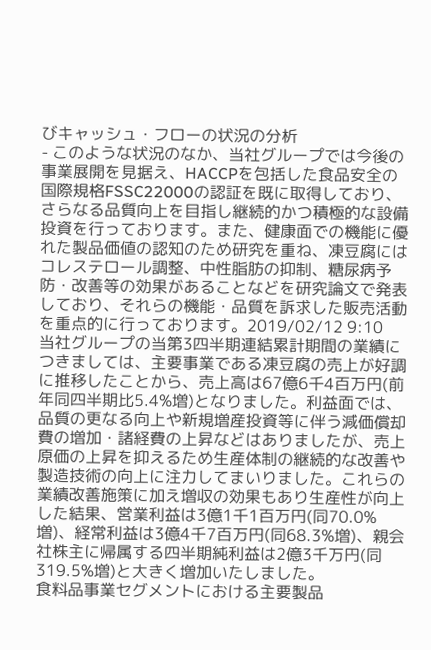びキャッシュ・フローの状況の分析
- このような状況のなか、当社グループでは今後の事業展開を見据え、HACCPを包括した食品安全の国際規格FSSC22000の認証を既に取得しており、さらなる品質向上を目指し継続的かつ積極的な設備投資を行っております。また、健康面での機能に優れた製品価値の認知のため研究を重ね、凍豆腐にはコレステロール調整、中性脂肪の抑制、糖尿病予防・改善等の効果があることなどを研究論文で発表しており、それらの機能・品質を訴求した販売活動を重点的に行っております。2019/02/12 9:10
当社グループの当第3四半期連結累計期間の業績につきましては、主要事業である凍豆腐の売上が好調に推移したことから、売上高は67億6千4百万円(前年同四半期比5.4%増)となりました。利益面では、品質の更なる向上や新規増産投資等に伴う減価償却費の増加・諸経費の上昇などはありましたが、売上原価の上昇を抑えるため生産体制の継続的な改善や製造技術の向上に注力してまいりました。これらの業績改善施策に加え増収の効果もあり生産性が向上した結果、営業利益は3億1千1百万円(同70.0%増)、経常利益は3億4千7百万円(同68.3%増)、親会社株主に帰属する四半期純利益は2億3千万円(同319.5%増)と大きく増加いたしました。
食料品事業セグメントにおける主要製品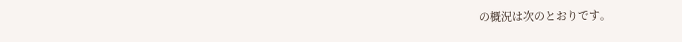の概況は次のとおりです。